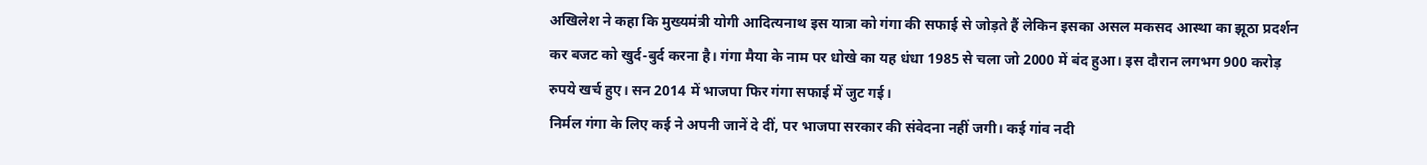अखिलेश ने कहा कि मुख्यमंत्री योगी आदित्यनाथ इस यात्रा को गंगा की सफाई से जोड़ते हैं लेकिन इसका असल मकसद आस्था का झूठा प्रदर्शन कर बजट को खुर्द-बुर्द करना है। गंगा मैया के नाम पर धोखे का यह धंधा 1985 से चला जो 2000 में बंद हुआ। इस दौरान लगभग 900 करोड़ रुपये खर्च हुए। सन 2014 में भाजपा फिर गंगा सफाई में जुट गई।
निर्मल गंगा के लिए कई ने अपनी जानें दे दीं, पर भाजपा सरकार की संवेदना नहीं जगी। कई गांव नदी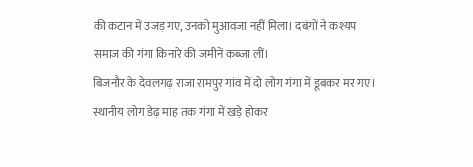की कटान में उजड़ गए, उनको मुआवजा नहीं मिला। दबंगों ने कश्यप समाज की गंगा किनारे की जमीनें कब्जा लीं।
बिजनौर के देवलगढ़ राजा रामपुर गांव में दो लोग गंगा में डूबकर मर गए। स्थानीय लोग डेढ़ माह तक गंगा में खड़े होकर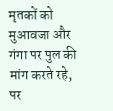मृतकों को मुआवजा और गंगा पर पुल की मांग करते रहे, पर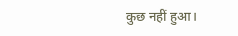कुछ नहीं हुआ।